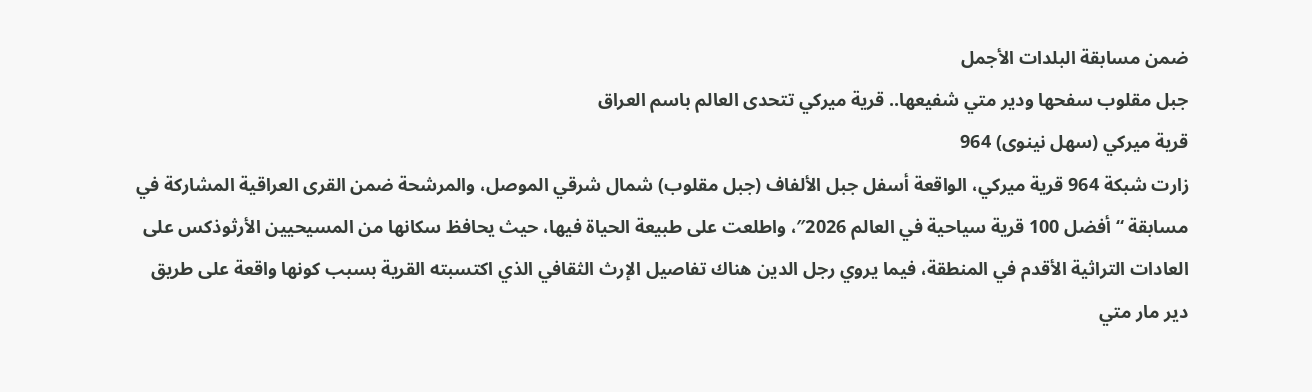ضمن مسابقة البلدات الأجمل
جبل مقلوب سفحها ودير متي شفيعها.. قرية ميركي تتحدى العالم باسم العراق
قرية ميركي (سهل نينوى) 964
زارت شبكة 964 قرية ميركي، الواقعة أسفل جبل الألفاف (جبل مقلوب) شمال شرقي الموصل، والمرشحة ضمن القرى العراقية المشاركة في مسابقة “أفضل 100 قرية سياحية في العالم 2026″، واطلعت على طبيعة الحياة فيها، حيث يحافظ سكانها من المسيحيين الأرثوذكس على العادات التراثية الأقدم في المنطقة، فيما يروي رجل الدين هناك تفاصيل الإرث الثقافي الذي اكتسبته القرية بسبب كونها واقعة على طريق دير مار متي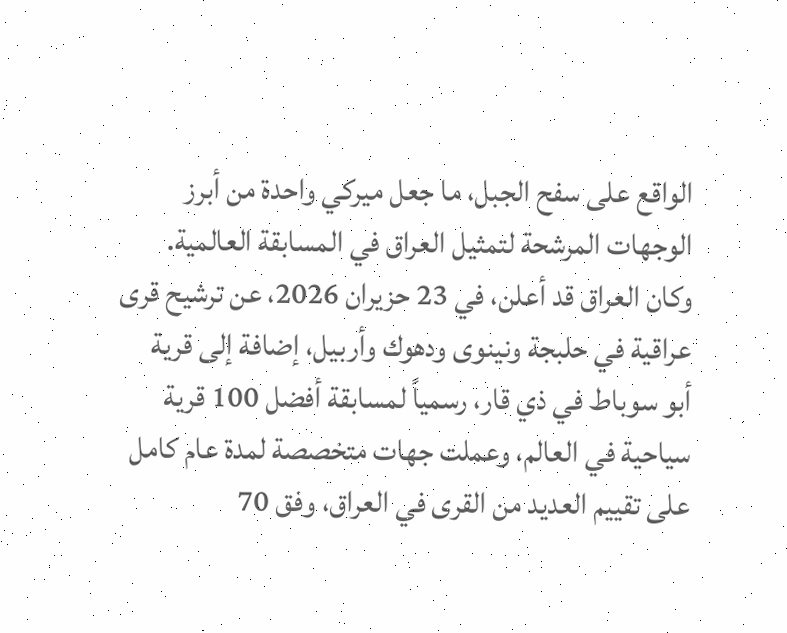الواقع على سفح الجبل، ما جعل ميركي واحدة من أبرز الوجهات المرشحة لتمثيل العراق في المسابقة العالمية.
وكان العراق قد أعلن، في 23 حزيران 2026، عن ترشيح قرى عراقية في حلبجة ونينوى ودهوك وأربيل، إضافة إلى قرية أبو سوباط في ذي قار، رسمياً لمسابقة أفضل 100 قرية سياحية في العالم، وعملت جهات متخصصة لمدة عام كامل على تقييم العديد من القرى في العراق، وفق 70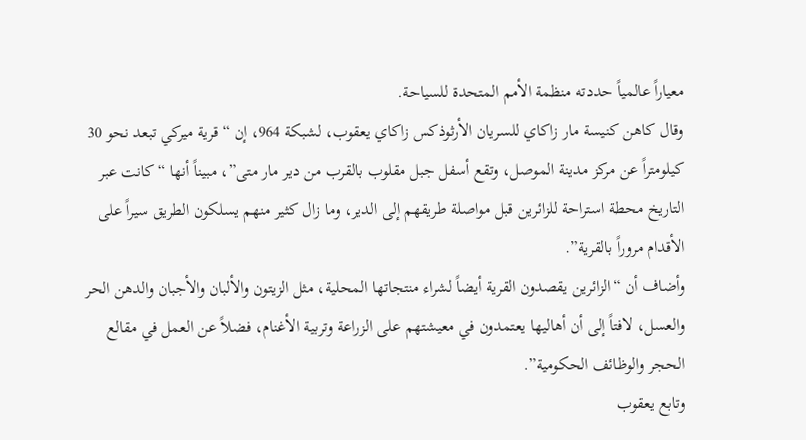معياراً عالمياً حددته منظمة الأمم المتحدة للسياحة.
وقال كاهن كنيسة مار زاكاي للسريان الأرثوذكس زاكاي يعقوب، لشبكة 964، إن “قرية ميركي تبعد نحو 30 كيلومتراً عن مركز مدينة الموصل، وتقع أسفل جبل مقلوب بالقرب من دير مار متى”، مبيناً أنها “كانت عبر التاريخ محطة استراحة للزائرين قبل مواصلة طريقهم إلى الدير، وما زال كثير منهم يسلكون الطريق سيراً على الأقدام مروراً بالقرية”.
وأضاف أن “الزائرين يقصدون القرية أيضاً لشراء منتجاتها المحلية، مثل الزيتون والألبان والأجبان والدهن الحر والعسل، لافتاً إلى أن أهاليها يعتمدون في معيشتهم على الزراعة وتربية الأغنام، فضلاً عن العمل في مقالع الحجر والوظائف الحكومية”.
وتابع يعقوب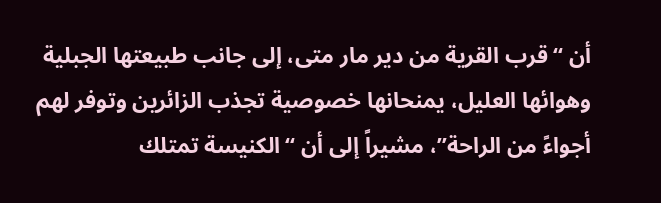أن “قرب القرية من دير مار متى، إلى جانب طبيعتها الجبلية وهوائها العليل، يمنحانها خصوصية تجذب الزائرين وتوفر لهم أجواءً من الراحة”، مشيراً إلى أن “الكنيسة تمتلك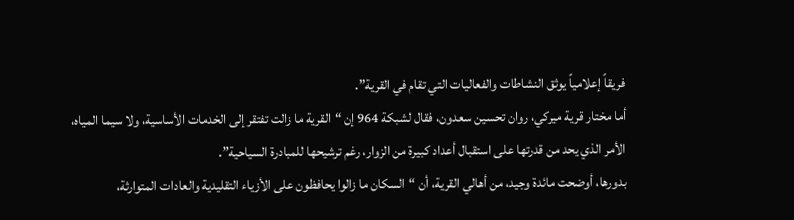فريقاً إعلامياً يوثق النشاطات والفعاليات التي تقام في القرية”.
أما مختار قرية ميركي، روان تحسين سعدون، فقال لشبكة 964 إن “القرية ما زالت تفتقر إلى الخدمات الأساسية، ولا سيما المياه، الأمر الذي يحد من قدرتها على استقبال أعداد كبيرة من الزوار، رغم ترشيحها للمبادرة السياحية”.
بدورها، أوضحت مائدة وجيد، من أهالي القرية، أن “السكان ما زالوا يحافظون على الأزياء التقليدية والعادات المتوارثة،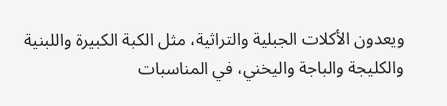ويعدون الأكلات الجبلية والتراثية، مثل الكبة الكبيرة واللبنية والكليجة والباجة واليخني، في المناسبات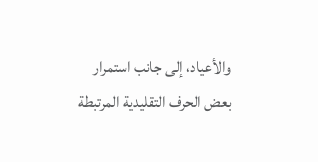والأعياد، إلى جانب استمرار بعض الحرف التقليدية المرتبطة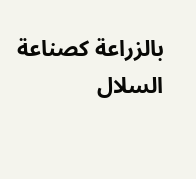بالزراعة كصناعة السلال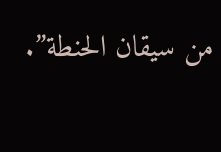من سيقان الحنطة”.